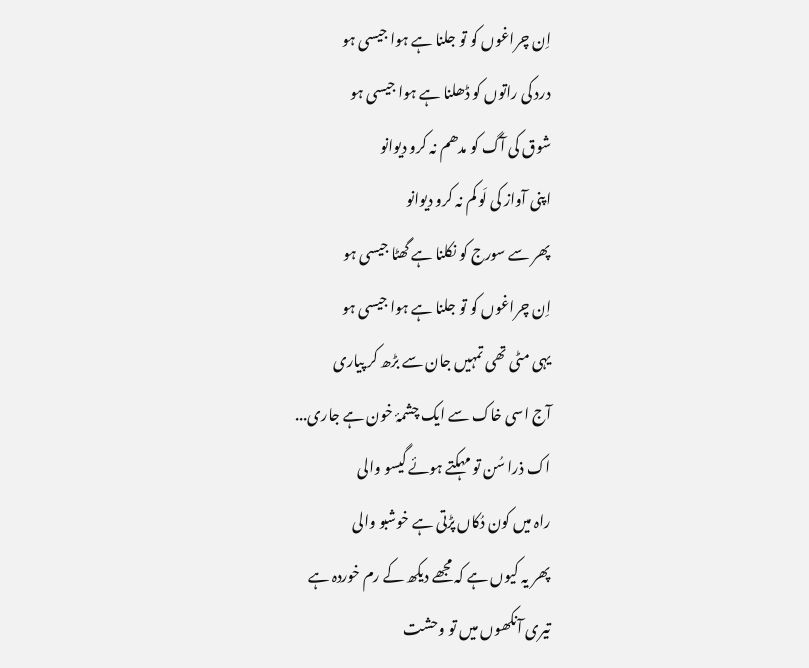اِن چراغوں کو تو جلنا ہے ہوا جیسی ہو
درد کی راتوں کو ڈھلنا ہے ہوا جیسی ہو
شوق کی آگ کو مدھم نہ کرو دیوانو
اپنی آواز کی لَو کم نہ کرو دیوانو
پھر سے سورج کو نکلنا ہے گھٹا جیسی ہو
اِن چراغوں کو تو جلنا ہے ہوا جیسی ہو
یہی مٹی تھی تمہیں جان سے بڑھ کر پیاری
آج اسی خاک سے ایک چشمۂ خون ہے جاری...
اک ذرا سُن تو مہکتے ہوئے گیسو والی
راہ میں کون دُکاں پڑتی ہے خوشبو والی
پھر یہ کیوں ہے کہ مجھے دیکھ کے رم خوردہ ہے
تیری آنکھوں میں تو وحشت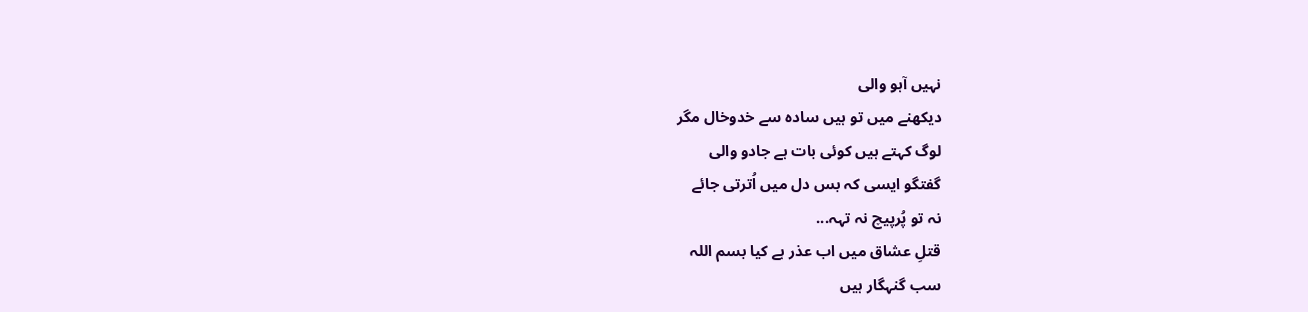نہیں آہو والی
دیکھنے میں تو ہیں سادہ سے خدوخال مگر
لوگ کہتے ہیں کوئی بات ہے جادو والی
گفتگو ایسی کہ بس دل میں اُترتی جائے
نہ تو پُرپیچ نہ تہہ...
قتلِ عشاق میں اب عذر ہے کیا بسم اللہ
سب گنہگار ہیں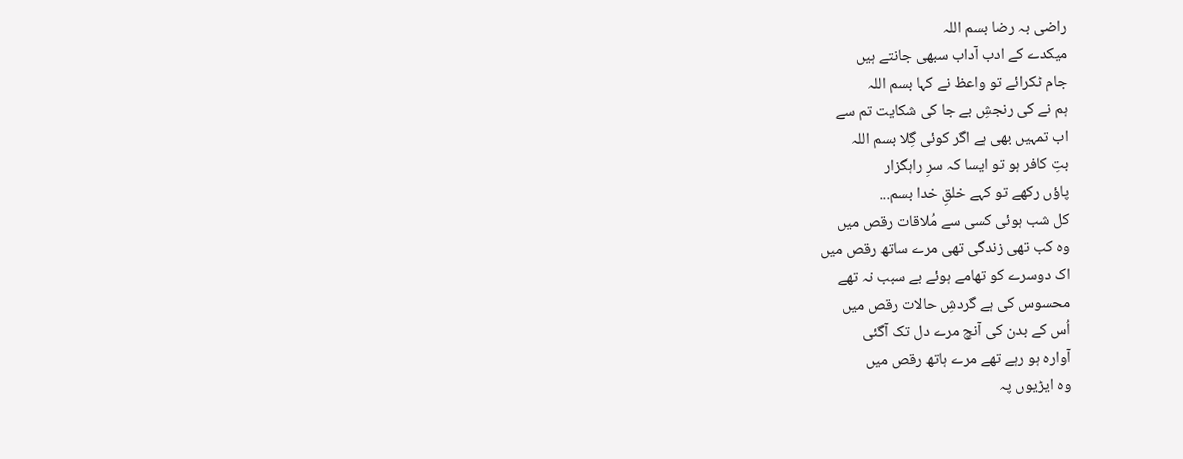راضی بہ رضا بسم اللہ
میکدے کے ادب آداب سبھی جانتے ہیں
جام ٹکرائے تو واعظ نے کہا بسم اللہ
ہم نے کی رنجشِ بے جا کی شکایت تم سے
اب تمہیں بھی ہے اگر کوئی گِلا بسم اللہ
بتِ کافر ہو تو ایسا کہ سرِ راہگزار
پاؤں رکھے تو کہے خلقِ خدا بسم...
کل شب ہوئی کسی سے مُلاقات رقص میں
وہ کب تھی زندگی تھی مرے ساتھ رقص میں
اک دوسرے کو تھامے ہوئے بے سبب نہ تھے
محسوس کی ہے گردشِ حالات رقص میں
اُس کے بدن کی آنچ مرے دل تک آگئی
آوارہ ہو رہے تھے مرے ہاتھ رقص میں
وہ ایڑیوں پہ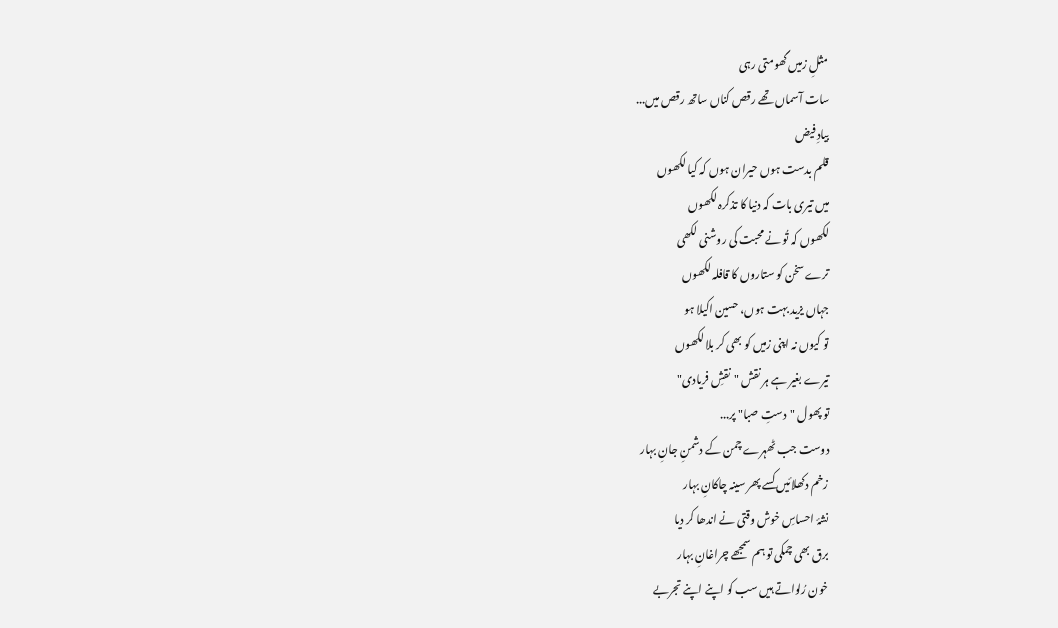مثلِ زمیں گھومتی رہی
سات آسماں تھے رقص کناں ساتھ رقص میں...
بیادِ فیض
قلم بدست ہوں حیران ہوں کہ کیا لکھوں
میں تیری بات کہ دنیا کا تذکرہ لکھوں
لکھوں کہ تُو نے محبت کی روشنی لکھی
ترے سخن کو ستاروں کا قافلہ لکھوں
جہاں یزید بہت ہوں، حسین اکیلا ہو
تو کیوں نہ اپنی زمیں کو بھی کر بلا لکھوں
تیرے بغیر ہے ہر نقش "نقشِ فریادی"
تو پھول "دستِ صبا" پر...
دوست جب ٹھہرے چمن کے دشمنِ جانِ بہار
زخم دکھلائیں کسے پھر سینہ چاکانِ بہار
نشۂ احساسِ خوش وقتی نے اندھا کر دیا
برق بھی چمکی تو ہم سمجھے چراغانِ بہار
خون رُلواتے ہیں سب کو اپنے اپنے تجربے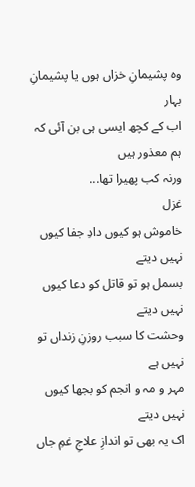وہ پشیمانِ خزاں ہوں یا پشیمانِ بہار
اب کے کچھ ایسی ہی بن آئی کہ ہم معذور ہیں
ورنہ کب پھیرا تھا...
غزل
خاموش ہو کیوں دادِ جفا کیوں نہیں دیتے
بسمل ہو تو قاتل کو دعا کیوں نہیں دیتے
وحشت کا سبب روزنِ زنداں تو نہیں ہے
مہر و مہ و انجم کو بجھا کیوں نہیں دیتے
اک یہ بھی تو اندازِ علاجِ غمِ جاں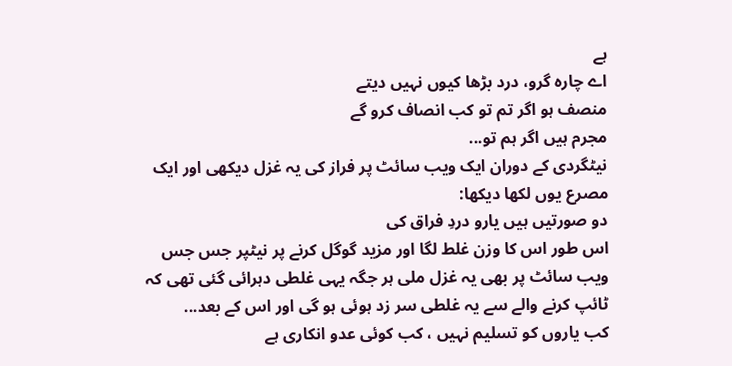ہے
اے چارہ گرو، درد بڑھا کیوں نہیں دیتے
منصف ہو اگر تم تو کب انصاف کرو گے
مجرم ہیں اگر ہم تو...
نیٹگردی کے دوران ایک ویب سائٹ پر فراز کی یہ غزل دیکھی اور ایک مصرع یوں لکھا دیکھا:
دو صورتیں ہیں یارو دردِ فراق کی
اس طور اس کا وزن غلط لگا اور مزید گوگل کرنے پر نیٹپر جس جس ویب سائٹ پر بھی یہ غزل ملی ہر جگہ یہی غلطی دہرائی گئی تھی کہ ٹائپ کرنے والے سے یہ غلطی سر زد ہوئی ہو گی اور اس کے بعد...
کب یاروں کو تسلیم نہیں ، کب کوئی عدو انکاری ہے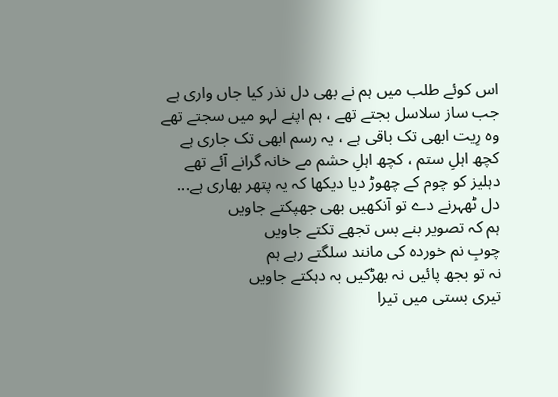اس کوئے طلب میں ہم نے بھی دل نذر کیا جاں واری ہے
جب ساز سلاسل بجتے تھے ، ہم اپنے لہو میں سجتے تھے
وہ رِیت ابھی تک باقی ہے ، یہ رسم ابھی تک جاری ہے
کچھ اہلِ ستم ، کچھ اہلِ حشم مے خانہ گرانے آئے تھے
دہلیز کو چوم کے چھوڑ دیا دیکھا کہ یہ پتھر بھاری ہے...
دل ٹھہرنے دے تو آنکھیں بھی جھپکتے جاویں
ہم کہ تصویر بنے بس تجھے تکتے جاویں
چوبِ نم خوردہ کی مانند سلگتے رہے ہم
نہ تو بجھ پائیں نہ بھڑکیں بہ دہکتے جاویں
تیری بستی میں تیرا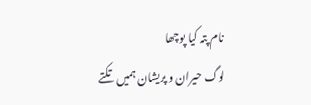نام پتہ کیا پوچھا
لوگ حیران و پریشان ہمیں تکتے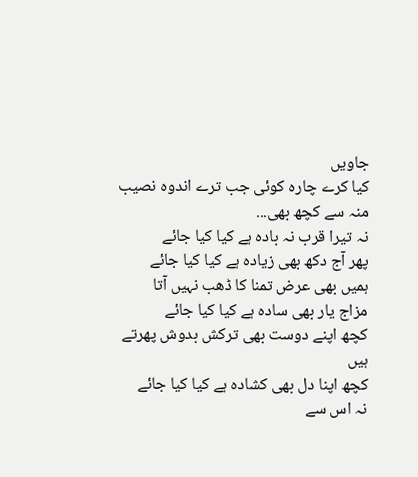جاویں
کیا کرے چارہ کوئی جب ترے اندوہ نصیب
منہ سے کچھ بھی...
نہ تیرا قرب نہ بادہ ہے کیا کیا جائے
پھر آج دکھ بھی زیادہ ہے کیا کیا جائے
ہمیں بھی عرض تمنا کا ڈھب نہیں آتا
مزاج یار بھی سادہ ہے کیا کیا جائے
کچھ اپنے دوست بھی ترکش بدوش پھرتے ہیں
کچھ اپنا دل بھی کشادہ ہے کیا کیا جائے
نہ اس سے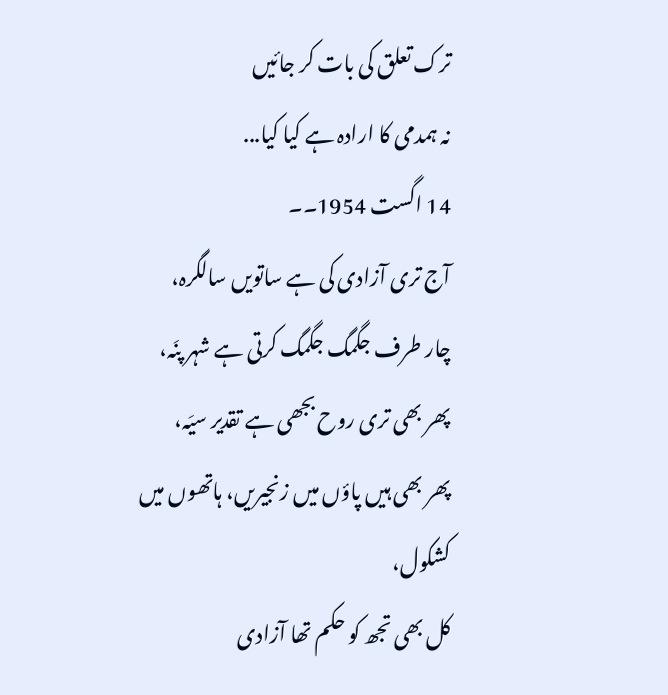ترک تعلق کی بات کر جائیں
نہ ہمدمی کا ارادہ ہے کیا کیا...
14 اگست 1954۔۔
آج تری آزادی کی ہے ساتویں سالگرہ،
چار طرف جگمگ جگمگ کرتی ہے شہر پنَہ،
پھر بھی تری روح بجھی ہے تقدیر سیَہ،
پھر بھی ہیں پاؤں میں زنجیریں، ہاتھوں میں کشکول،
کل بھی تجھ کو حکم تھا آزادی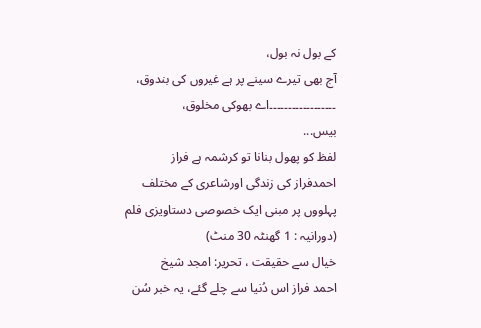کے بول نہ بول،
آج بھی تیرے سینے پر ہے غیروں کی بندوق،
۔۔۔۔۔۔۔۔۔۔۔۔۔۔۔۔۔۔اے بھوکی مخلوق،
بیس...
لفظ کو پھول بنانا تو کرشمہ ہے فراز
احمدفراز کی زندگی اورشاعری کے مختلف پہلووں پر مبنی ایک خصوصی دستاویزی فلم (دورانیہ : 1 گھنٹہ 30 منٹ)
خیال سے حقیقت ، تحریر: امجد شیخ
احمد فراز اس دُنیا سے چلے گئے، یہ خبر سُن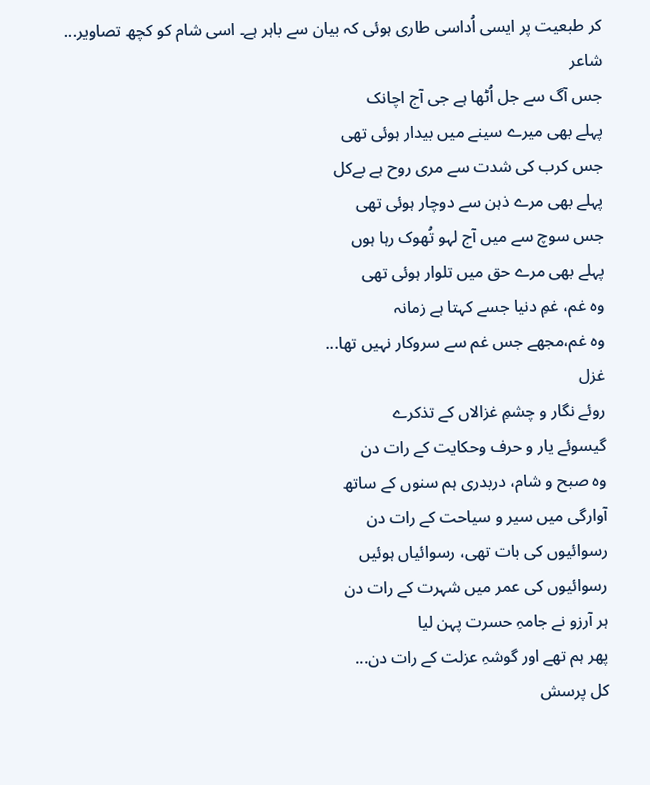کر طبعیت پر ایسی اُداسی طاری ہوئی کہ بیان سے باہر ہے۔ اسی شام کو کچھ تصاویر...
شاعر
جس آگ سے جل اُٹھا ہے جی آج اچانک
پہلے بھی میرے سینے میں بیدار ہوئی تھی
جس کرب کی شدت سے مری روح ہے بےکل
پہلے بھی مرے ذہن سے دوچار ہوئی تھی
جس سوچ سے میں آج لہو تُھوک رہا ہوں
پہلے بھی مرے حق میں تلوار ہوئی تھی
وہ غم، غمِ دنیا جسے کہتا ہے زمانہ
وہ غم،مجھے جس غم سے سروکار نہیں تھا...
غزل
روئے نگار و چشمِ غزالاں کے تذکرے
گیسوئے یار و حرف وحکایت کے رات دن
وہ صبح و شام، دربدری ہم سنوں کے ساتھ
آوارگی میں سیر و سیاحت کے رات دن
رسوائیوں کی بات تھی، رسوائیاں ہوئیں
رسوائیوں کی عمر میں شہرت کے رات دن
ہر آرزو نے جامہِ حسرت پہن لیا
پھر ہم تھے اور گوشہِ عزلت کے رات دن...
کل پرسش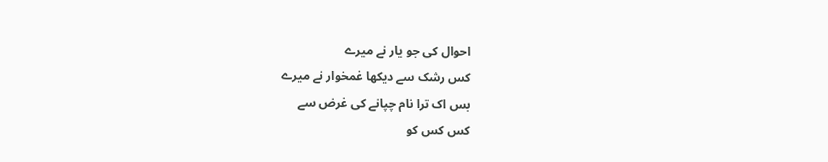احوال کی جو یار نے میرے
کس رشک سے دیکھا غمخوار نے میرے
بس اک ترا نام چپانے کی غرض سے
کس کس کو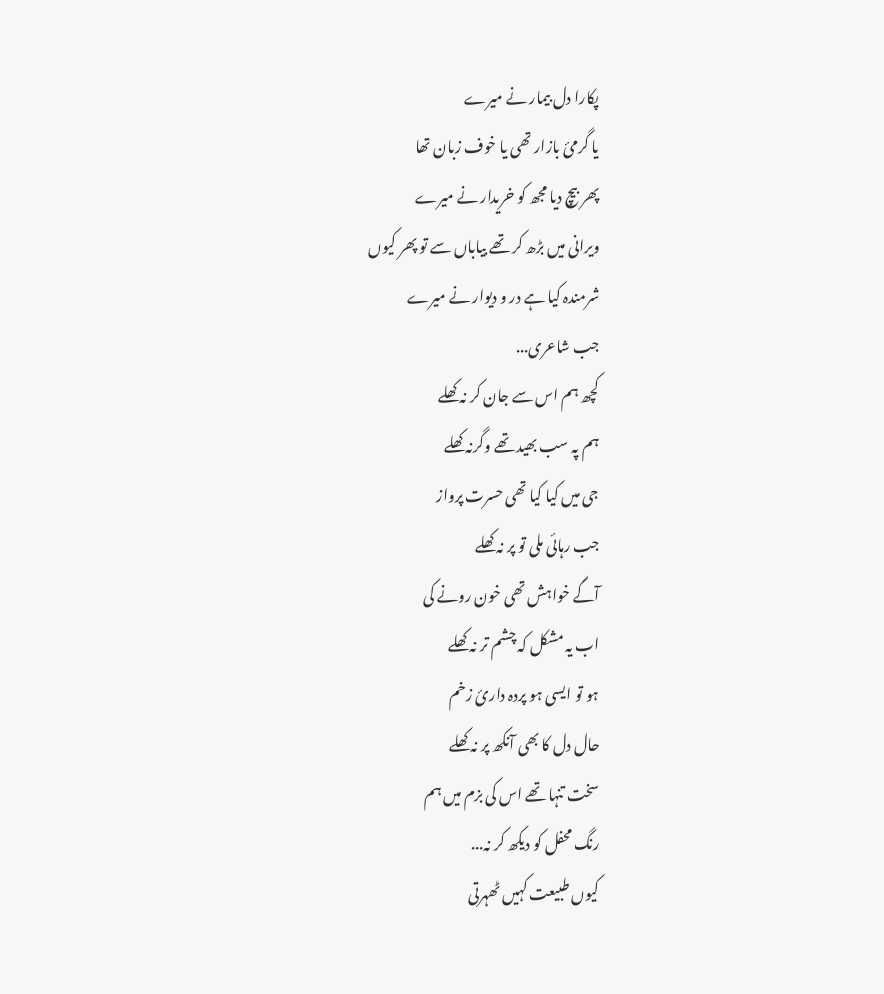پکارا دل بیمار نے میرے
یا گرمئ بازار تھی یا خوف زبان تھا
پھر بیچ دیا مجھ کو خریدار نے میرے
ویرانی میں بڑھ کر تھے بیاباں سے تو پھر کیوں
شرمندہ کیا ہے در و دیوار نے میرے
جب شاعری...
کچھ ہم اس سے جان کر نہ کھلے
ہم پہ سب بھید تھے وگرنہ کھلے
جی میں کیا کیا تھی حسرت پرواز
جب رہائی ملی تو پر نہ کھلے
آگے خواہش تھی خون رونے کی
اب یہ مشکل کہ چشم تر نہ کھلے
ہو تو ایسی ہو پردہ دارئ زخم
حال دل کا بھی آنکھ پر نہ کھلے
سخت تنہا تھے اس کی بزم میں ہم
رنگ محفل کو دیکھ کر نہ...
کیوں طبیعت کہیں ٹھہرتی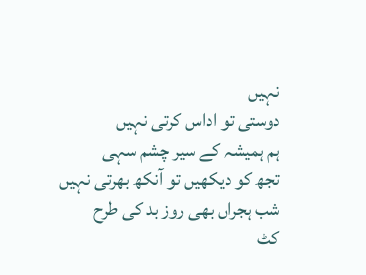نہیں
دوستی تو اداس کرتی نہیں
ہم ہمیشہ کے سیر چشم سہی
تجھ کو دیکھیں تو آنکھ بھرتی نہیں
شب ہجراں بھی روز بد کی طرح
کٹ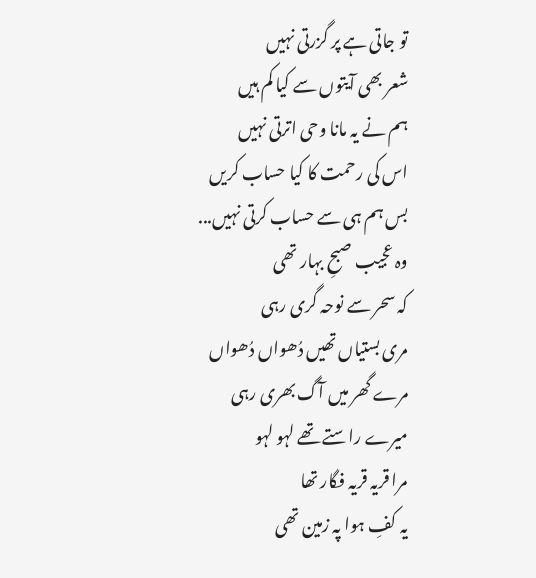تو جاتی ہے پر گزرتی نہیں
شعر بھی آیتوں سے کیا کم ہیں
ہم نے یہ مانا وحی اترتی نہیں
اس کی رحمت کا کیا حساب کریں
بس ہم ہی سے حساب کرتی نہیں...
وہ عجیب صبحِ بہار تھی
کہ سحر سے نوحہ گری رہی
مری بستیاں تھیں دُھواں دُھواں
مرے گھر میں آگ بھری رہی
میرے راستے تھے لہو لہو
مرا قریہ قریہ فگار تھا
یہ کفِ ہوا پہ زمین تھی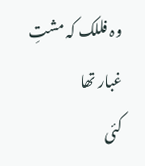وہ فللک کہ مشتِ غبار تھا
کئی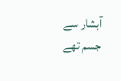آبشار سے جسم تھے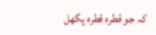کہ جو قطرہ قطرہ پگھل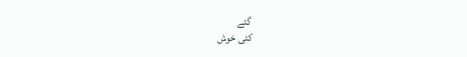گئے
کئی خوش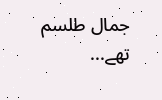جمال طلسم تھے...